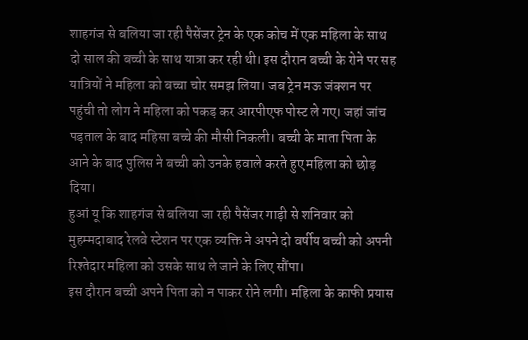शाहगंज से बलिया जा रही पैसेंजर ट्रेन के एक कोच में एक महिला के साथ दो साल की बच्ची के साथ यात्रा कर रही थी। इस दौरान बच्ची के रोने पर सह यात्रियों ने महिला को बच्चा चोर समझ लिया। जब ट्रेन मऊ जंक्शन पर पहुंची तो लोग ने महिला को पकड़ कर आरपीएफ पोस्ट ले गए। जहां जांच पड़ताल के बाद महिसा बच्चे की मौसी निकली। बच्ची के माता पिता के आने के बाद पुलिस ने बच्ची को उनके हवाले करते हुए महिला को छोड़ दिया।
हुआं यू कि शाहगंज से बलिया जा रही पैसेंजर गाड़ी से शनिवार को मुहम्मदाबाद रेलवे स्टेशन पर एक व्यक्ति ने अपने दो वर्षीय बच्ची को अपनी रिश्तेदार महिला को उसके साथ ले जाने के लिए सौंपा।
इस दौरान बच्ची अपने पिता को न पाकर रोने लगी। महिला के काफी प्रयास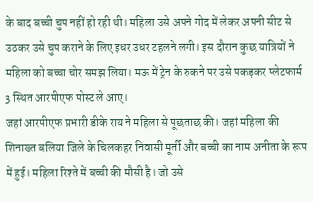के बाद बच्ची चुप नहीं हो रही थी। महिला उसे अपने गोद में लेकर अपनी सीट से उठकर उसे चुप कराने के लिए इधर उधर टहलने लगी। इस दौरान कुछ यात्रियों ने महिला को बच्चा चोर समझ लिया। मऊ में ट्रेन के रुकने पर उसे पकड़कर प्लेटफार्म 3 स्थित आरपीएफ पोस्ट ले आए।
जहां आरपीएफ प्रभारी डीके राय ने महिला से पूछताछ की। जहां महिला की शिनाख्त बलिया जिले के चिलकहर निवासी मूर्ती और बच्ची का नाम अनीता के रूप में हुई। महिला रिश्ते में बच्ची की मौसी है। जो उसे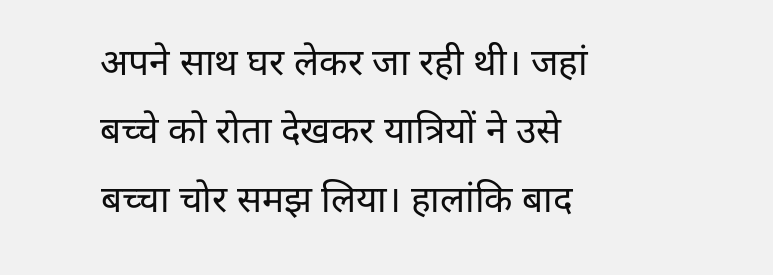अपने साथ घर लेकर जा रही थी। जहां बच्चे को रोता देखकर यात्रियों ने उसे बच्चा चोर समझ लिया। हालांकि बाद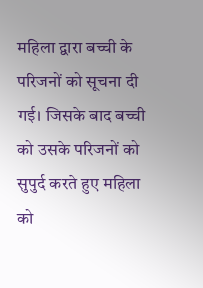महिला द्वारा बच्ची के परिजनों को सूचना दी गई। जिसके बाद बच्ची को उसके परिजनों को सुपुर्द करते हुए महिला को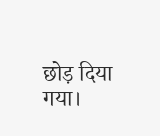छोड़ दिया गया।